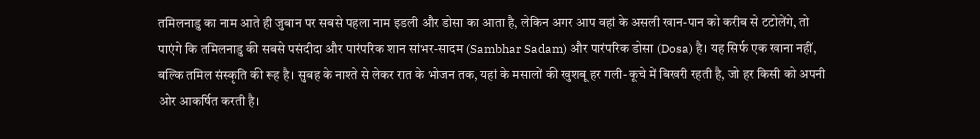तमिलनाडु का नाम आते ही जुबान पर सबसे पहला नाम इडली और डोसा का आता है, लेकिन अगर आप वहां के असली खान-पान को करीब से टटोलेंगे, तो पाएंगे कि तमिलनाडु की सबसे पसंदीदा और पारंपरिक शान सांभर-सादम (Sambhar Sadam) और पारंपरिक डोसा (Dosa) है। यह सिर्फ एक खाना नहीं, बल्कि तमिल संस्कृति की रूह है। सुबह के नाश्ते से लेकर रात के भोजन तक, यहां के मसालों की खुशबू हर गली-कूचे में बिखरी रहती है, जो हर किसी को अपनी ओर आकर्षित करती है।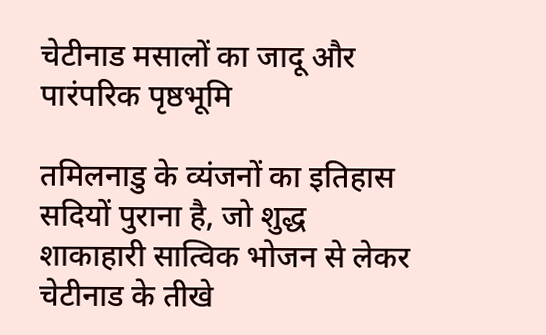चेटीनाड मसालों का जादू और पारंपरिक पृष्ठभूमि

तमिलनाडु के व्यंजनों का इतिहास सदियों पुराना है, जो शुद्ध शाकाहारी सात्विक भोजन से लेकर चेटीनाड के तीखे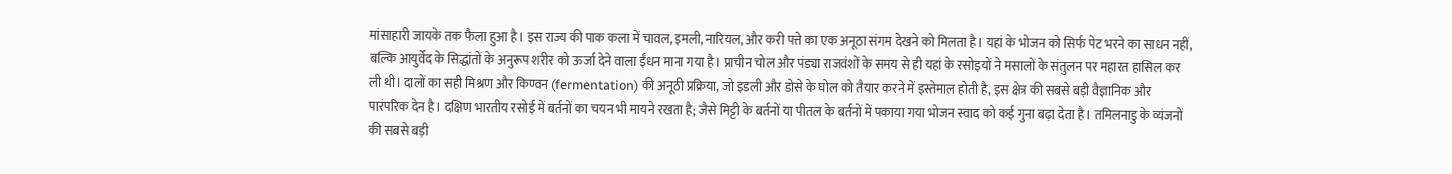मांसाहारी जायके तक फैला हुआ है। इस राज्य की पाक कला में चावल, इमली, नारियल, और करी पत्ते का एक अनूठा संगम देखने को मिलता है। यहां के भोजन को सिर्फ पेट भरने का साधन नहीं, बल्कि आयुर्वेद के सिद्धांतों के अनुरूप शरीर को ऊर्जा देने वाला ईंधन माना गया है। प्राचीन चोल और पंड्या राजवंशों के समय से ही यहां के रसोइयों ने मसालों के संतुलन पर महारत हासिल कर ली थी। दालों का सही मिश्रण और किण्वन (fermentation) की अनूठी प्रक्रिया, जो इडली और डोसे के घोल को तैयार करने में इस्तेमाल होती है, इस क्षेत्र की सबसे बड़ी वैज्ञानिक और पारंपरिक देन है। दक्षिण भारतीय रसोई में बर्तनों का चयन भी मायने रखता है; जैसे मिट्टी के बर्तनों या पीतल के बर्तनों में पकाया गया भोजन स्वाद को कई गुना बढ़ा देता है। तमिलनाडु के व्यंजनों की सबसे बड़ी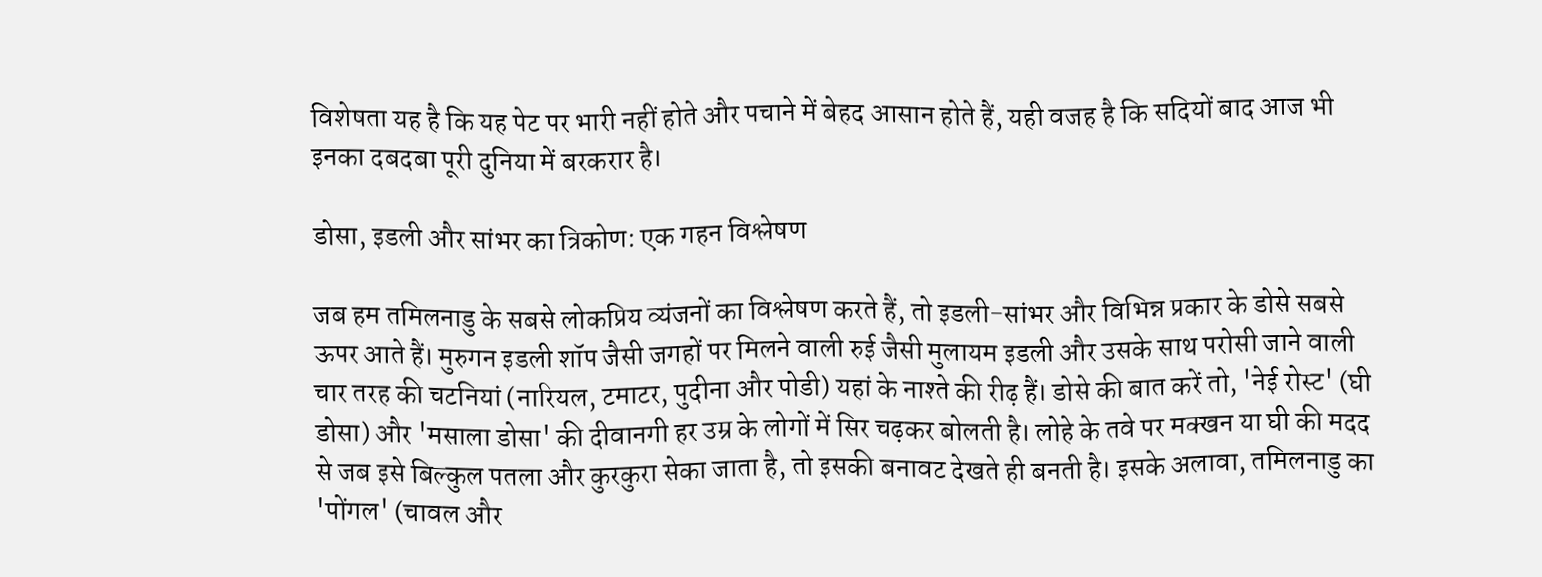विशेषता यह है कि यह पेट पर भारी नहीं होते और पचाने में बेहद आसान होते हैं, यही वजह है कि सदियों बाद आज भी इनका दबदबा पूरी दुनिया में बरकरार है।

डोसा, इडली और सांभर का त्रिकोण: एक गहन विश्लेषण

जब हम तमिलनाडु के सबसे लोकप्रिय व्यंजनों का विश्लेषण करते हैं, तो इडली-सांभर और विभिन्न प्रकार के डोसे सबसे ऊपर आते हैं। मुरुगन इडली शॉप जैसी जगहों पर मिलने वाली रुई जैसी मुलायम इडली और उसके साथ परोसी जाने वाली चार तरह की चटनियां (नारियल, टमाटर, पुदीना और पोडी) यहां के नाश्ते की रीढ़ हैं। डोसे की बात करें तो, 'नेई रोस्ट' (घी डोसा) और 'मसाला डोसा' की दीवानगी हर उम्र के लोगों में सिर चढ़कर बोलती है। लोहे के तवे पर मक्खन या घी की मदद से जब इसे बिल्कुल पतला और कुरकुरा सेका जाता है, तो इसकी बनावट देखते ही बनती है। इसके अलावा, तमिलनाडु का 'पोंगल' (चावल और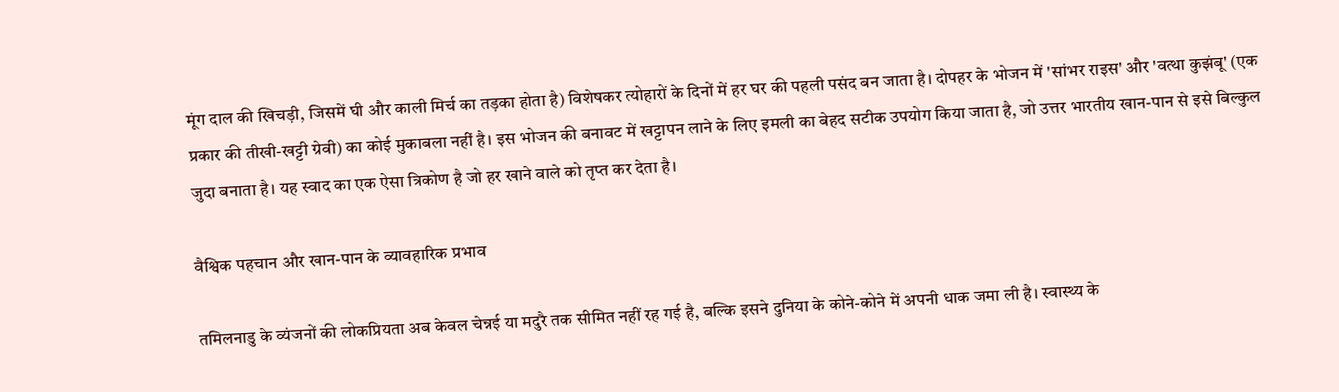मूंग दाल की खिचड़ी, जिसमें घी और काली मिर्च का तड़का होता है) विशेषकर त्योहारों के दिनों में हर घर की पहली पसंद बन जाता है। दोपहर के भोजन में 'सांभर राइस' और 'वत्था कुझंबू' (एक प्रकार की तीखी-खट्टी ग्रेवी) का कोई मुकाबला नहीं है। इस भोजन की बनावट में खट्टापन लाने के लिए इमली का बेहद सटीक उपयोग किया जाता है, जो उत्तर भारतीय खान-पान से इसे बिल्कुल जुदा बनाता है। यह स्वाद का एक ऐसा त्रिकोण है जो हर खाने वाले को तृप्त कर देता है।

वैश्विक पहचान और खान-पान के व्यावहारिक प्रभाव

तमिलनाडु के व्यंजनों की लोकप्रियता अब केवल चेन्नई या मदुरै तक सीमित नहीं रह गई है, बल्कि इसने दुनिया के कोने-कोने में अपनी धाक जमा ली है। स्वास्थ्य के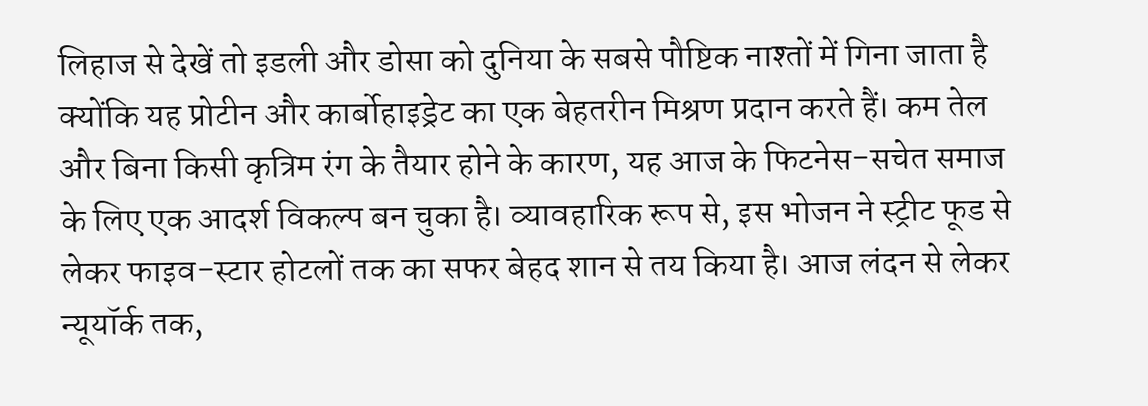लिहाज से देखें तो इडली और डोसा को दुनिया के सबसे पौष्टिक नाश्तों में गिना जाता है क्योंकि यह प्रोटीन और कार्बोहाइड्रेट का एक बेहतरीन मिश्रण प्रदान करते हैं। कम तेल और बिना किसी कृत्रिम रंग के तैयार होने के कारण, यह आज के फिटनेस-सचेत समाज के लिए एक आदर्श विकल्प बन चुका है। व्यावहारिक रूप से, इस भोजन ने स्ट्रीट फूड से लेकर फाइव-स्टार होटलों तक का सफर बेहद शान से तय किया है। आज लंदन से लेकर न्यूयॉर्क तक,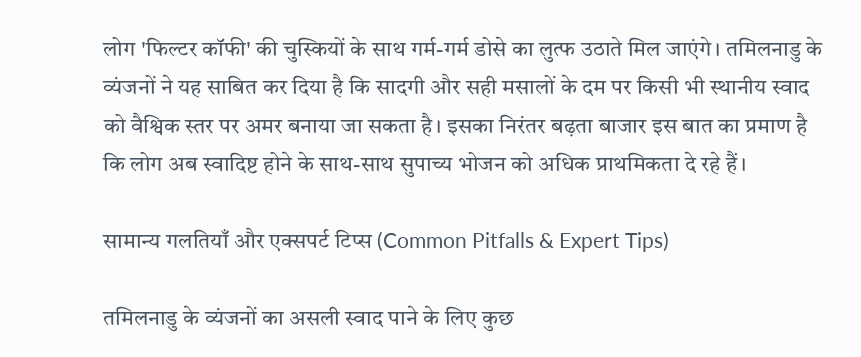लोग 'फिल्टर कॉफी' की चुस्कियों के साथ गर्म-गर्म डोसे का लुत्फ उठाते मिल जाएंगे। तमिलनाडु के व्यंजनों ने यह साबित कर दिया है कि सादगी और सही मसालों के दम पर किसी भी स्थानीय स्वाद को वैश्विक स्तर पर अमर बनाया जा सकता है। इसका निरंतर बढ़ता बाजार इस बात का प्रमाण है कि लोग अब स्वादिष्ट होने के साथ-साथ सुपाच्य भोजन को अधिक प्राथमिकता दे रहे हैं।

सामान्य गलतियाँ और एक्सपर्ट टिप्स (Common Pitfalls & Expert Tips)

तमिलनाडु के व्यंजनों का असली स्वाद पाने के लिए कुछ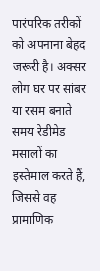पारंपरिक तरीकों को अपनाना बेहद जरूरी है। अक्सर लोग घर पर सांबर या रसम बनाते समय रेडीमेड मसालों का इस्तेमाल करते हैं, जिससे वह प्रामाणिक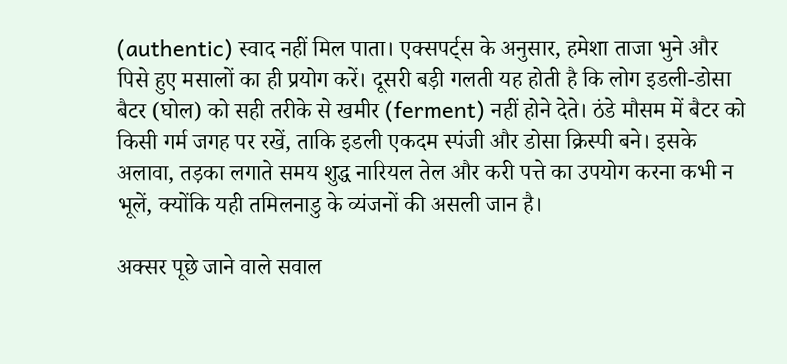(authentic) स्वाद नहीं मिल पाता। एक्सपर्ट्स के अनुसार, हमेशा ताजा भुने और पिसे हुए मसालों का ही प्रयोग करें। दूसरी बड़ी गलती यह होती है कि लोग इडली-डोसा बैटर (घोल) को सही तरीके से खमीर (ferment) नहीं होने देते। ठंडे मौसम में बैटर को किसी गर्म जगह पर रखें, ताकि इडली एकदम स्पंजी और डोसा क्रिस्पी बने। इसके अलावा, तड़का लगाते समय शुद्ध नारियल तेल और करी पत्ते का उपयोग करना कभी न भूलें, क्योंकि यही तमिलनाडु के व्यंजनों की असली जान है।

अक्सर पूछे जाने वाले सवाल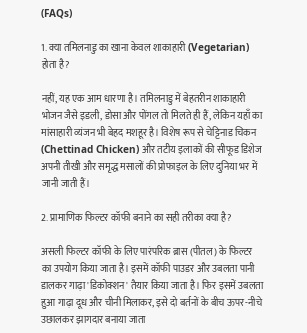(FAQs)

1. क्या तमिलनाडु का खाना केवल शाकाहारी (Vegetarian) होता है?

नहीं, यह एक आम धारणा है। तमिलनाडु में बेहतरीन शाकाहारी भोजन जैसे इडली, डोसा और पोंगल तो मिलते ही हैं, लेकिन यहाँ का मांसाहारी व्यंजन भी बेहद मशहूर है। विशेष रूप से चेट्टिनाड चिकन (Chettinad Chicken) और तटीय इलाकों की सीफूड डिशेज अपनी तीखी और समृद्ध मसालों की प्रोफाइल के लिए दुनिया भर में जानी जाती हैं।

2. प्रामाणिक फिल्टर कॉफी बनाने का सही तरीका क्या है?

असली फिल्टर कॉफी के लिए पारंपरिक ब्रास (पीतल) के फिल्टर का उपयोग किया जाता है। इसमें कॉफी पाउडर और उबलता पानी डालकर गाढ़ा 'डिकोक्शन' तैयार किया जाता है। फिर इसमें उबलता हुआ गाढ़ा दूध और चीनी मिलाकर, इसे दो बर्तनों के बीच ऊपर-नीचे उछालकर झागदार बनाया जाता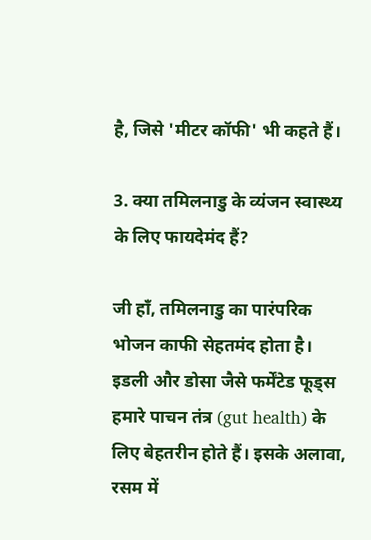है, जिसे 'मीटर कॉफी' भी कहते हैं।

3. क्या तमिलनाडु के व्यंजन स्वास्थ्य के लिए फायदेमंद हैं?

जी हाँ, तमिलनाडु का पारंपरिक भोजन काफी सेहतमंद होता है। इडली और डोसा जैसे फर्मेंटेड फूड्स हमारे पाचन तंत्र (gut health) के लिए बेहतरीन होते हैं। इसके अलावा, रसम में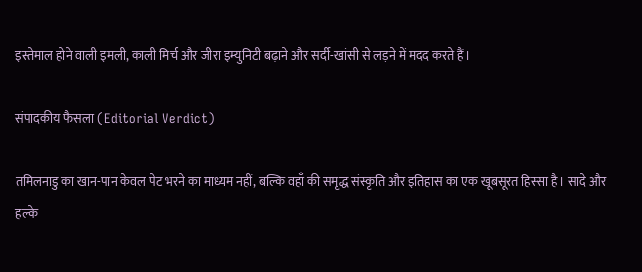इस्तेमाल होने वाली इमली, काली मिर्च और जीरा इम्युनिटी बढ़ाने और सर्दी-खांसी से लड़ने में मदद करते हैं।

संपादकीय फैसला (Editorial Verdict)

तमिलनाडु का खान-पान केवल पेट भरने का माध्यम नहीं, बल्कि वहाँ की समृद्ध संस्कृति और इतिहास का एक खूबसूरत हिस्सा है। सादे और हल्के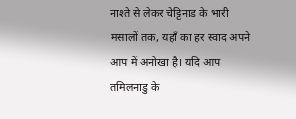नाश्ते से लेकर चेट्टिनाड के भारी मसालों तक, यहाँ का हर स्वाद अपने आप में अनोखा है। यदि आप तमिलनाडु के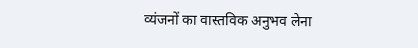व्यंजनों का वास्तविक अनुभव लेना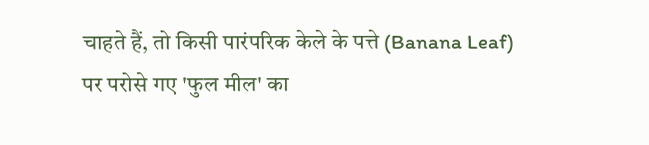चाहते हैं, तो किसी पारंपरिक केले के पत्ते (Banana Leaf) पर परोसे गए 'फुल मील' का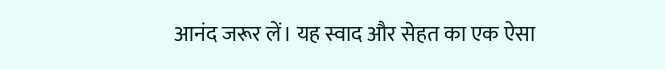आनंद जरूर लें। यह स्वाद और सेहत का एक ऐसा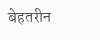बेहतरीन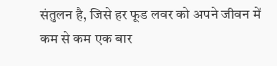संतुलन है, जिसे हर फूड लवर को अपने जीवन में कम से कम एक बार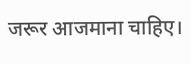जरूर आजमाना चाहिए।